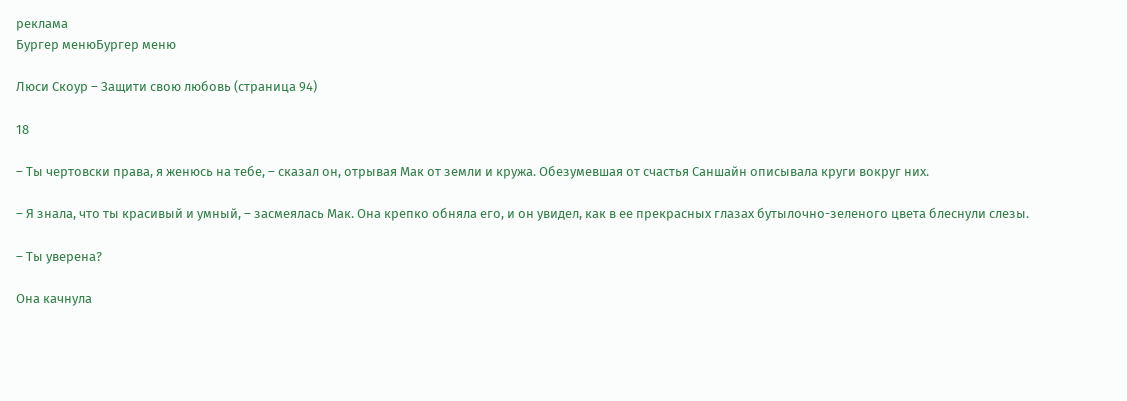реклама
Бургер менюБургер меню

Люси Скоур – Защити свою любовь (страница 94)

18

– Ты чертовски права, я женюсь на тебе, – сказал он, отрывая Мак от земли и кружа. Обезумевшая от счастья Саншайн описывала круги вокруг них.

– Я знала, что ты красивый и умный, – засмеялась Мак. Она крепко обняла его, и он увидел, как в ее прекрасных глазах бутылочно-зеленого цвета блеснули слезы.

– Ты уверена?

Она качнула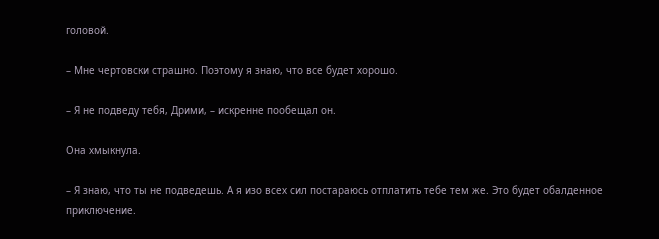головой.

– Мне чертовски страшно. Поэтому я знаю, что все будет хорошо.

– Я не подведу тебя, Дрими, – искренне пообещал он.

Она хмыкнула.

– Я знаю, что ты не подведешь. А я изо всех сил постараюсь отплатить тебе тем же. Это будет обалденное приключение.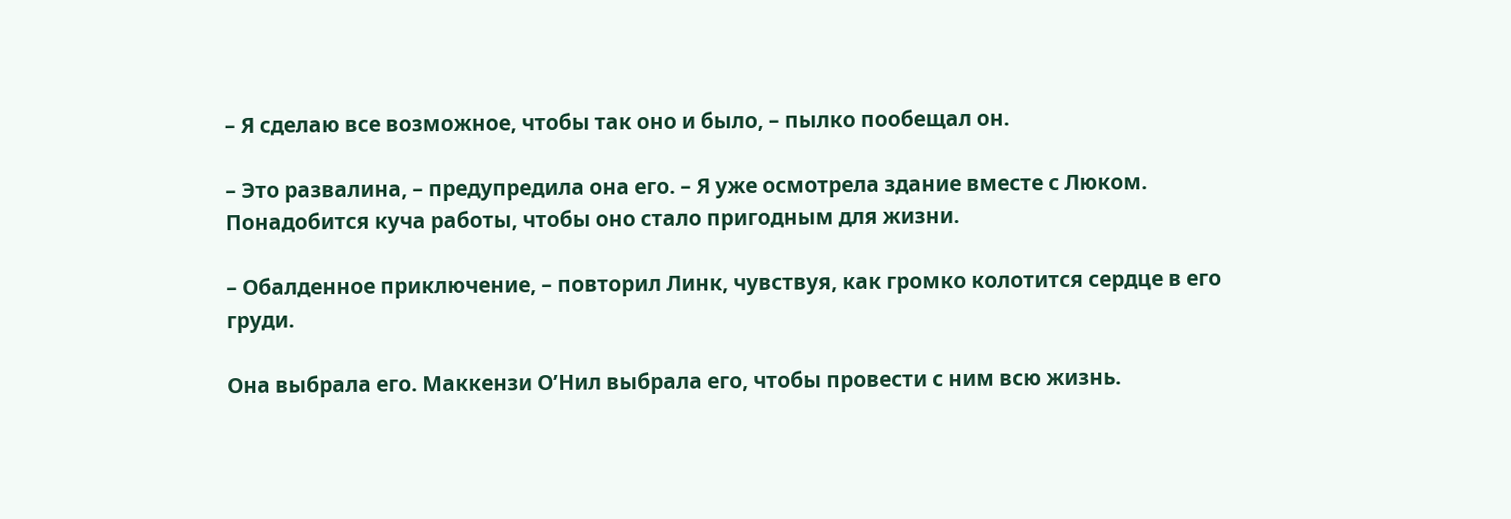– Я сделаю все возможное, чтобы так оно и было, – пылко пообещал он.

– Это развалина, – предупредила она его. – Я уже осмотрела здание вместе с Люком. Понадобится куча работы, чтобы оно стало пригодным для жизни.

– Обалденное приключение, – повторил Линк, чувствуя, как громко колотится сердце в его груди.

Она выбрала его. Маккензи О’Нил выбрала его, чтобы провести с ним всю жизнь.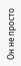Он не просто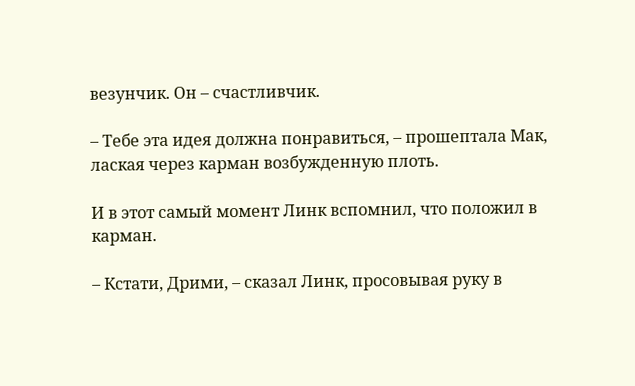везунчик. Он – счастливчик.

– Тебе эта идея должна понравиться, – прошептала Мак, лаская через карман возбужденную плоть.

И в этот самый момент Линк вспомнил, что положил в карман.

– Кстати, Дрими, – сказал Линк, просовывая руку в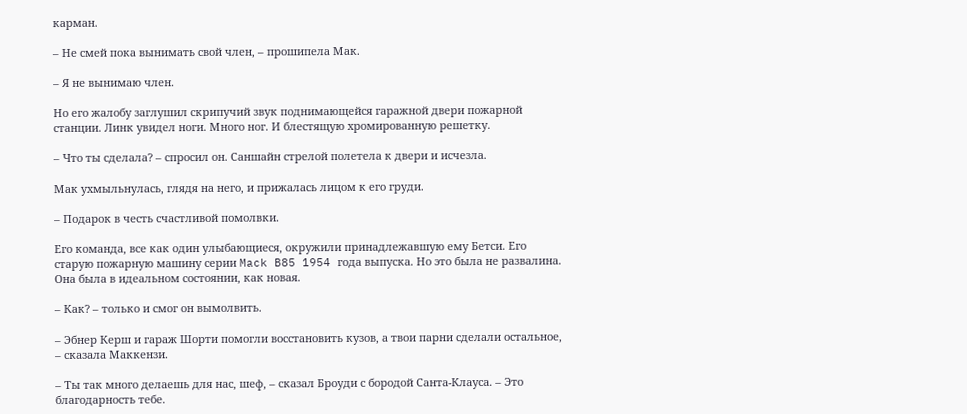карман.

– Не смей пока вынимать свой член, – прошипела Мак.

– Я не вынимаю член.

Но его жалобу заглушил скрипучий звук поднимающейся гаражной двери пожарной станции. Линк увидел ноги. Много ног. И блестящую хромированную решетку.

– Что ты сделала? – спросил он. Саншайн стрелой полетела к двери и исчезла.

Мак ухмыльнулась, глядя на него, и прижалась лицом к его груди.

– Подарок в честь счастливой помолвки.

Его команда, все как один улыбающиеся, окружили принадлежавшую ему Бетси. Его старую пожарную машину серии Mack B85 1954 года выпуска. Но это была не развалина. Она была в идеальном состоянии, как новая.

– Как? – только и смог он вымолвить.

– Эбнер Керш и гараж Шорти помогли восстановить кузов, а твои парни сделали остальное, – сказала Маккензи.

– Ты так много делаешь для нас, шеф, – сказал Броуди с бородой Санта-Клауса. – Это благодарность тебе.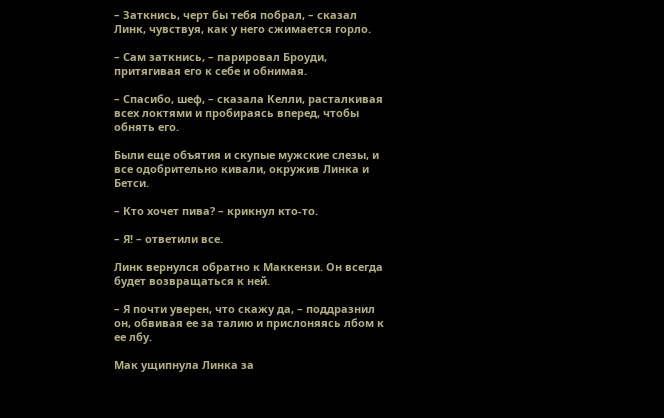– Заткнись, черт бы тебя побрал, – сказал Линк, чувствуя, как у него сжимается горло.

– Сам заткнись, – парировал Броуди, притягивая его к себе и обнимая.

– Спасибо, шеф, – сказала Келли, расталкивая всех локтями и пробираясь вперед, чтобы обнять его.

Были еще объятия и скупые мужские слезы, и все одобрительно кивали, окружив Линка и Бетси.

– Кто хочет пива? – крикнул кто-то.

– Я! – ответили все.

Линк вернулся обратно к Маккензи. Он всегда будет возвращаться к ней.

– Я почти уверен, что скажу да, – поддразнил он, обвивая ее за талию и прислоняясь лбом к ее лбу.

Мак ущипнула Линка за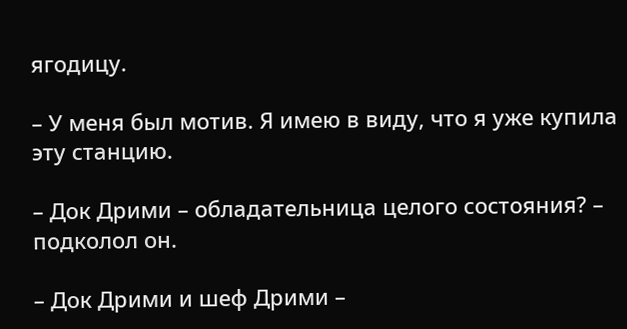ягодицу.

– У меня был мотив. Я имею в виду, что я уже купила эту станцию.

– Док Дрими – обладательница целого состояния? – подколол он.

– Док Дрими и шеф Дрими –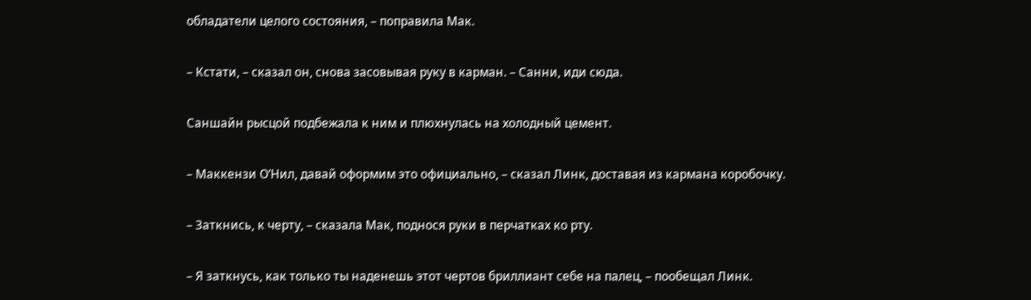обладатели целого состояния, – поправила Мак.

– Кстати, – сказал он, снова засовывая руку в карман. – Санни, иди сюда.

Саншайн рысцой подбежала к ним и плюхнулась на холодный цемент.

– Маккензи О’Нил, давай оформим это официально, – сказал Линк, доставая из кармана коробочку.

– Заткнись, к черту, – сказала Мак, поднося руки в перчатках ко рту.

– Я заткнусь, как только ты наденешь этот чертов бриллиант себе на палец, – пообещал Линк.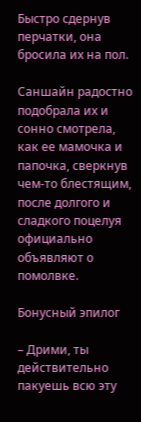Быстро сдернув перчатки, она бросила их на пол.

Саншайн радостно подобрала их и сонно смотрела, как ее мамочка и папочка, сверкнув чем-то блестящим, после долгого и сладкого поцелуя официально объявляют о помолвке.

Бонусный эпилог

– Дрими, ты действительно пакуешь всю эту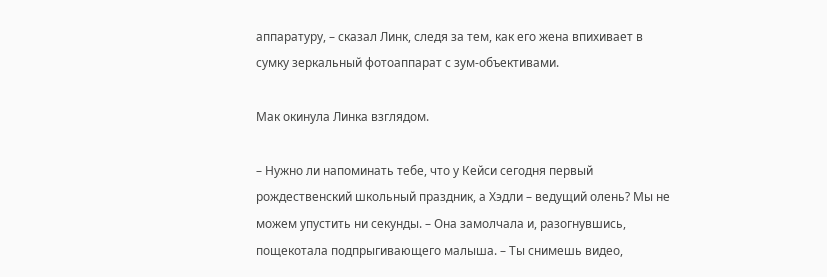аппаратуру, – сказал Линк, следя за тем, как его жена впихивает в сумку зеркальный фотоаппарат с зум-объективами.

Мак окинула Линка взглядом.

– Нужно ли напоминать тебе, что у Кейси сегодня первый рождественский школьный праздник, а Хэдли – ведущий олень? Мы не можем упустить ни секунды. – Она замолчала и, разогнувшись, пощекотала подпрыгивающего малыша. – Ты снимешь видео,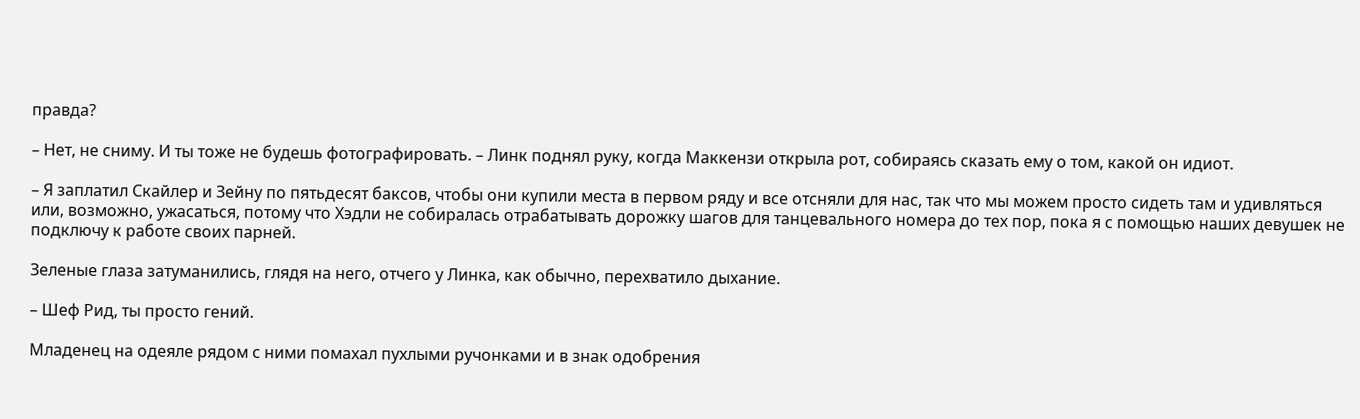правда?

– Нет, не сниму. И ты тоже не будешь фотографировать. – Линк поднял руку, когда Маккензи открыла рот, собираясь сказать ему о том, какой он идиот.

– Я заплатил Скайлер и Зейну по пятьдесят баксов, чтобы они купили места в первом ряду и все отсняли для нас, так что мы можем просто сидеть там и удивляться или, возможно, ужасаться, потому что Хэдли не собиралась отрабатывать дорожку шагов для танцевального номера до тех пор, пока я с помощью наших девушек не подключу к работе своих парней.

Зеленые глаза затуманились, глядя на него, отчего у Линка, как обычно, перехватило дыхание.

– Шеф Рид, ты просто гений.

Младенец на одеяле рядом с ними помахал пухлыми ручонками и в знак одобрения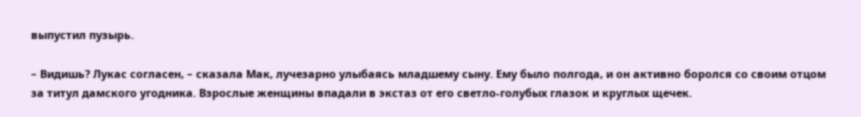выпустил пузырь.

– Видишь? Лукас согласен, – сказала Мак, лучезарно улыбаясь младшему сыну. Ему было полгода, и он активно боролся со своим отцом за титул дамского угодника. Взрослые женщины впадали в экстаз от его светло-голубых глазок и круглых щечек.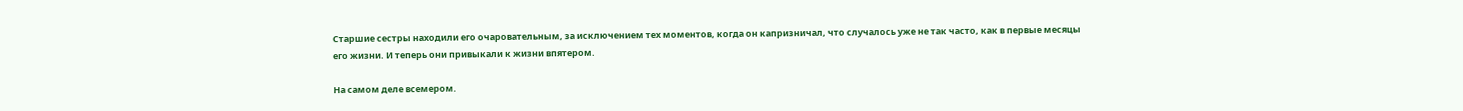Старшие сестры находили его очаровательным, за исключением тех моментов, когда он капризничал, что случалось уже не так часто, как в первые месяцы его жизни. И теперь они привыкали к жизни впятером.

На самом деле всемером.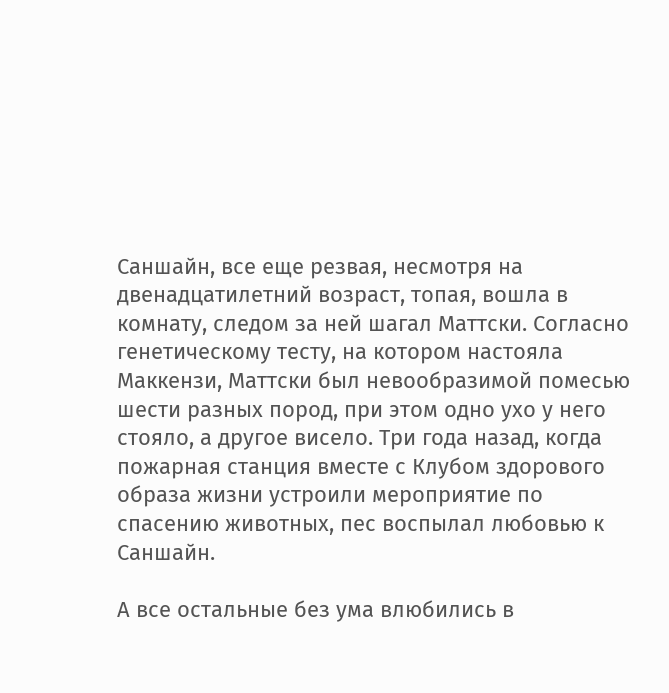Саншайн, все еще резвая, несмотря на двенадцатилетний возраст, топая, вошла в комнату, следом за ней шагал Маттски. Согласно генетическому тесту, на котором настояла Маккензи, Маттски был невообразимой помесью шести разных пород, при этом одно ухо у него стояло, а другое висело. Три года назад, когда пожарная станция вместе с Клубом здорового образа жизни устроили мероприятие по спасению животных, пес воспылал любовью к Саншайн.

А все остальные без ума влюбились в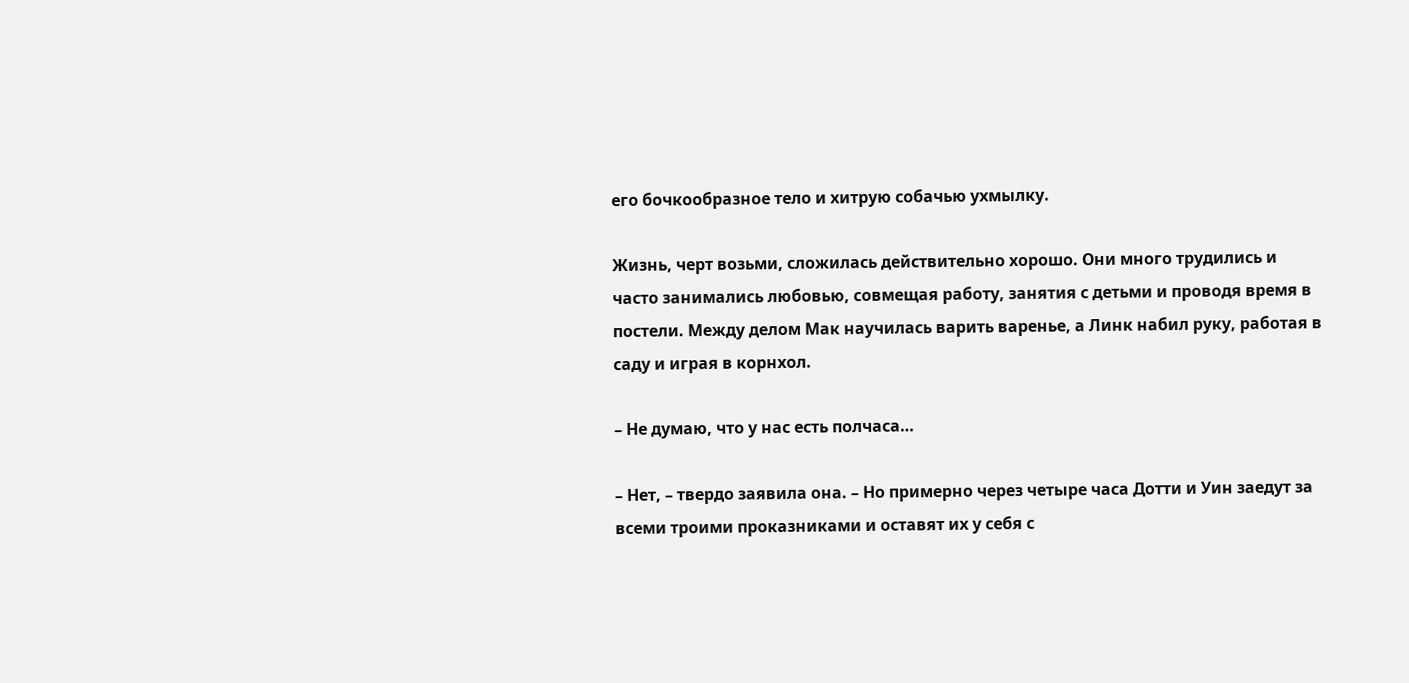его бочкообразное тело и хитрую собачью ухмылку.

Жизнь, черт возьми, сложилась действительно хорошо. Они много трудились и часто занимались любовью, совмещая работу, занятия с детьми и проводя время в постели. Между делом Мак научилась варить варенье, а Линк набил руку, работая в саду и играя в корнхол.

– Не думаю, что у нас есть полчаса…

– Нет, – твердо заявила она. – Но примерно через четыре часа Дотти и Уин заедут за всеми троими проказниками и оставят их у себя с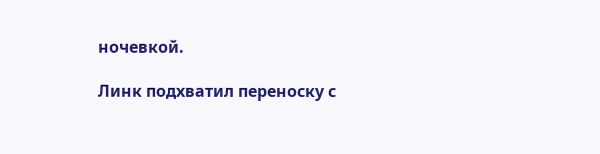ночевкой.

Линк подхватил переноску с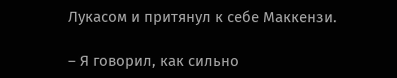Лукасом и притянул к себе Маккензи.

– Я говорил, как сильно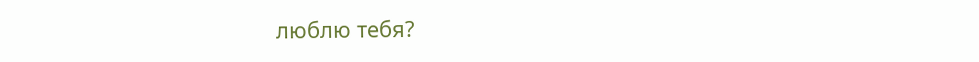люблю тебя?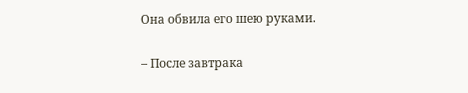Она обвила его шею руками.

– После завтрака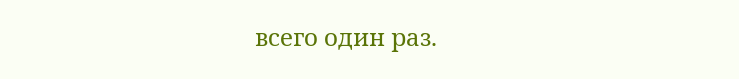всего один раз.